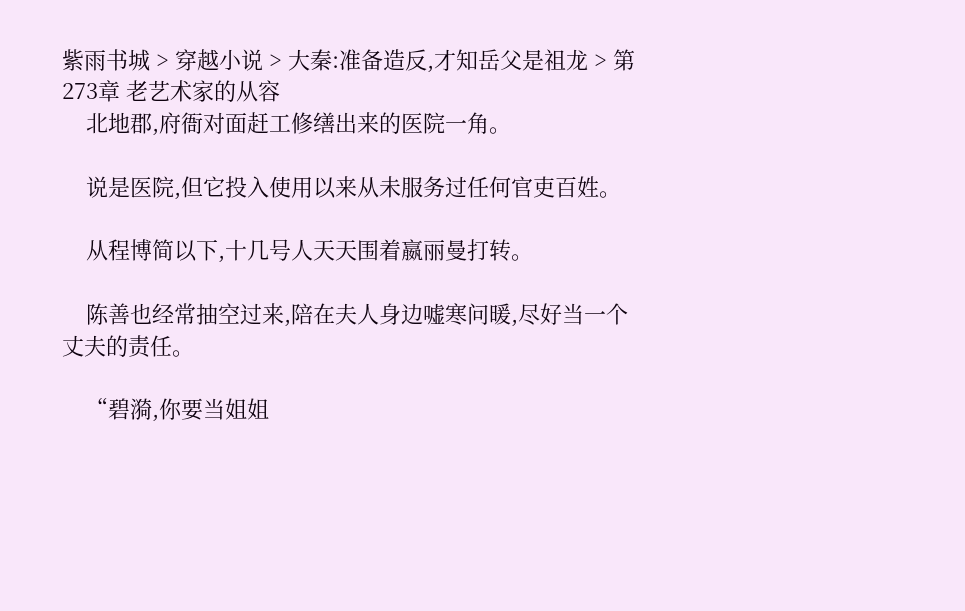紫雨书城 > 穿越小说 > 大秦:准备造反,才知岳父是祖龙 > 第273章 老艺术家的从容
    北地郡,府衙对面赶工修缮出来的医院一角。

    说是医院,但它投入使用以来从未服务过任何官吏百姓。

    从程博简以下,十几号人天天围着嬴丽曼打转。

    陈善也经常抽空过来,陪在夫人身边嘘寒问暖,尽好当一个丈夫的责任。

    “碧漪,你要当姐姐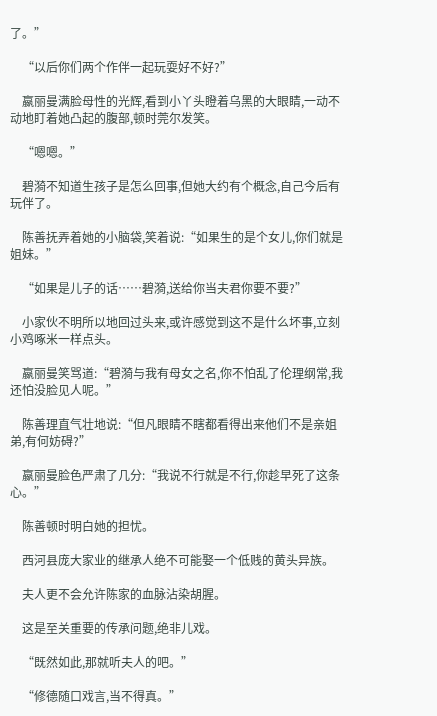了。”

    “以后你们两个作伴一起玩耍好不好?”

    嬴丽曼满脸母性的光辉,看到小丫头瞪着乌黑的大眼睛,一动不动地盯着她凸起的腹部,顿时莞尔发笑。

    “嗯嗯。”

    碧漪不知道生孩子是怎么回事,但她大约有个概念,自己今后有玩伴了。

    陈善抚弄着她的小脑袋,笑着说:“如果生的是个女儿,你们就是姐妹。”

    “如果是儿子的话……碧漪,送给你当夫君你要不要?”

    小家伙不明所以地回过头来,或许感觉到这不是什么坏事,立刻小鸡啄米一样点头。

    嬴丽曼笑骂道:“碧漪与我有母女之名,你不怕乱了伦理纲常,我还怕没脸见人呢。”

    陈善理直气壮地说:“但凡眼睛不瞎都看得出来他们不是亲姐弟,有何妨碍?”

    嬴丽曼脸色严肃了几分:“我说不行就是不行,你趁早死了这条心。”

    陈善顿时明白她的担忧。

    西河县庞大家业的继承人绝不可能娶一个低贱的黄头异族。

    夫人更不会允许陈家的血脉沾染胡腥。

    这是至关重要的传承问题,绝非儿戏。

    “既然如此,那就听夫人的吧。”

    “修德随口戏言,当不得真。”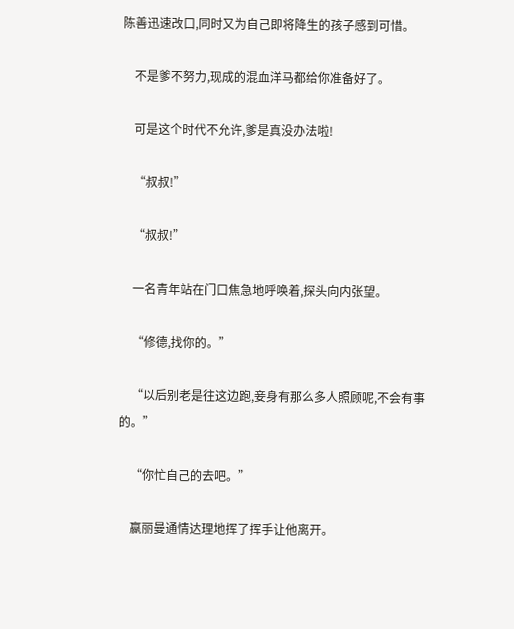陈善迅速改口,同时又为自己即将降生的孩子感到可惜。

    不是爹不努力,现成的混血洋马都给你准备好了。

    可是这个时代不允许,爹是真没办法啦!

    “叔叔!”

    “叔叔!”

    一名青年站在门口焦急地呼唤着,探头向内张望。

    “修德,找你的。”

    “以后别老是往这边跑,妾身有那么多人照顾呢,不会有事的。”

    “你忙自己的去吧。”

    嬴丽曼通情达理地挥了挥手让他离开。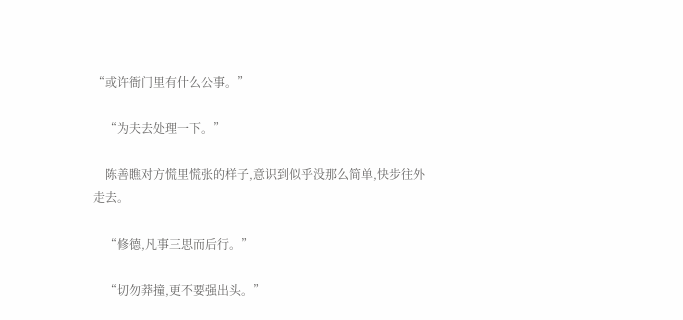“或许衙门里有什么公事。”

    “为夫去处理一下。”

    陈善瞧对方慌里慌张的样子,意识到似乎没那么简单,快步往外走去。

    “修德,凡事三思而后行。”

    “切勿莽撞,更不要强出头。”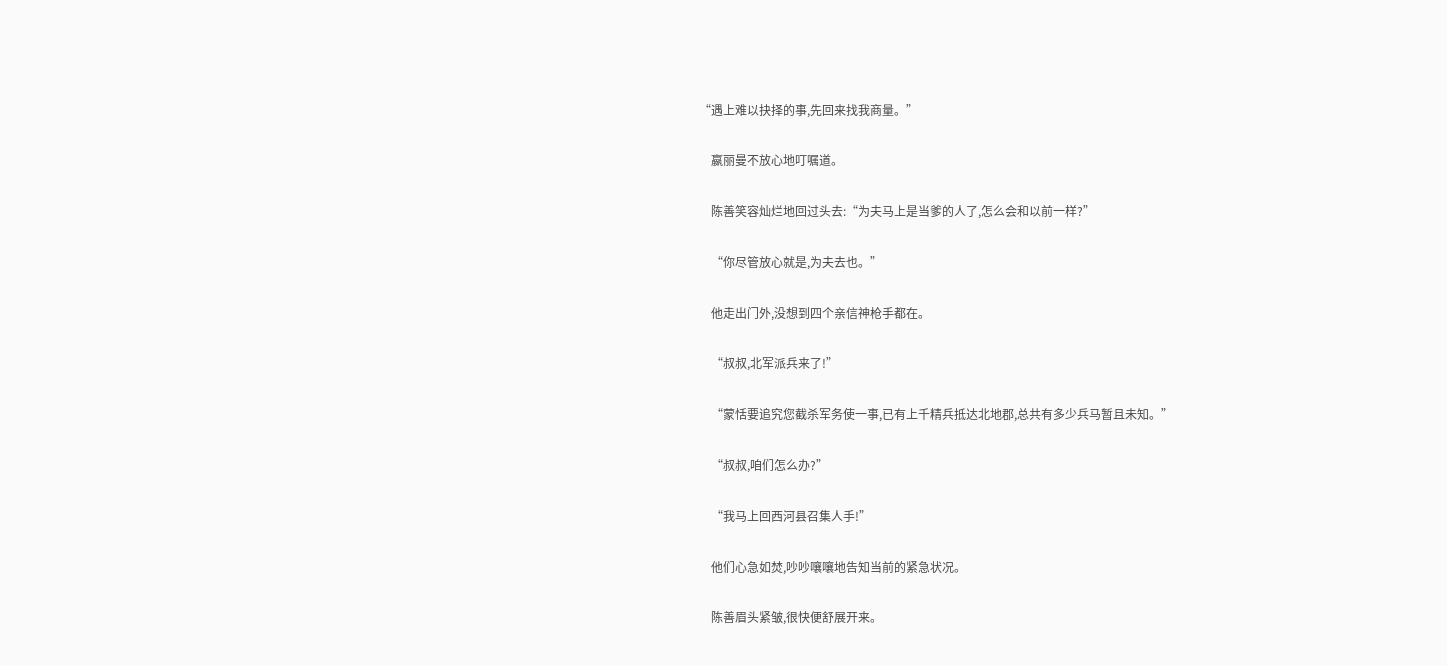“遇上难以抉择的事,先回来找我商量。”

    嬴丽曼不放心地叮嘱道。

    陈善笑容灿烂地回过头去:“为夫马上是当爹的人了,怎么会和以前一样?”

    “你尽管放心就是,为夫去也。”

    他走出门外,没想到四个亲信神枪手都在。

    “叔叔,北军派兵来了!”

    “蒙恬要追究您截杀军务使一事,已有上千精兵抵达北地郡,总共有多少兵马暂且未知。”

    “叔叔,咱们怎么办?”

    “我马上回西河县召集人手!”

    他们心急如焚,吵吵嚷嚷地告知当前的紧急状况。

    陈善眉头紧皱,很快便舒展开来。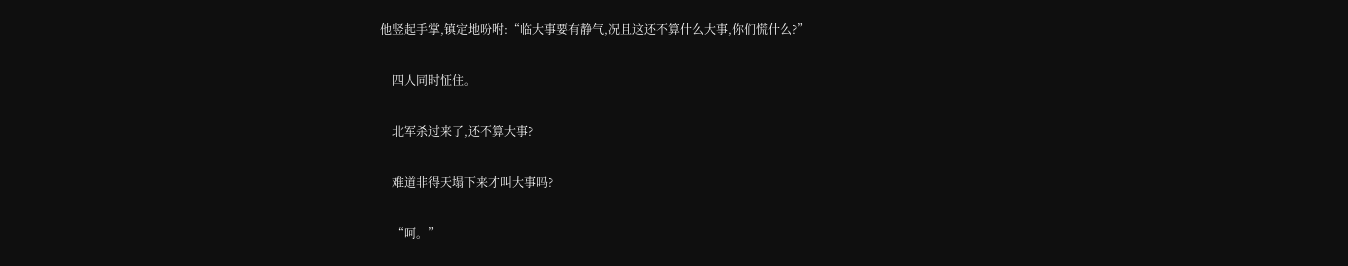他竖起手掌,镇定地吩咐:“临大事要有静气,况且这还不算什么大事,你们慌什么?”

    四人同时怔住。

    北军杀过来了,还不算大事?

    难道非得天塌下来才叫大事吗?

    “呵。”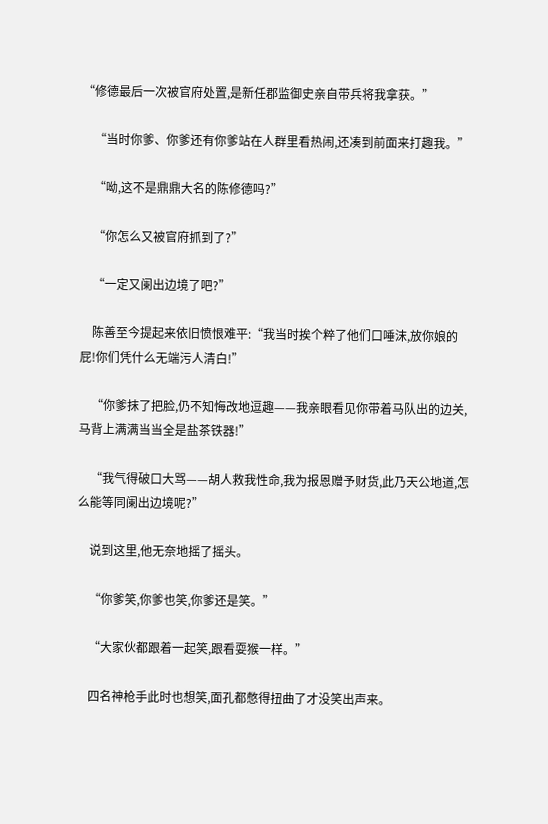“修德最后一次被官府处置,是新任郡监御史亲自带兵将我拿获。”

    “当时你爹、你爹还有你爹站在人群里看热闹,还凑到前面来打趣我。”

    “呦,这不是鼎鼎大名的陈修德吗?”

    “你怎么又被官府抓到了?”

    “一定又阑出边境了吧?”

    陈善至今提起来依旧愤恨难平:“我当时挨个粹了他们口唾沫,放你娘的屁!你们凭什么无端污人清白!”

    “你爹抹了把脸,仍不知悔改地逗趣——我亲眼看见你带着马队出的边关,马背上满满当当全是盐茶铁器!”

    “我气得破口大骂——胡人救我性命,我为报恩赠予财货,此乃天公地道,怎么能等同阑出边境呢?”

    说到这里,他无奈地摇了摇头。

    “你爹笑,你爹也笑,你爹还是笑。”

    “大家伙都跟着一起笑,跟看耍猴一样。”

    四名神枪手此时也想笑,面孔都憋得扭曲了才没笑出声来。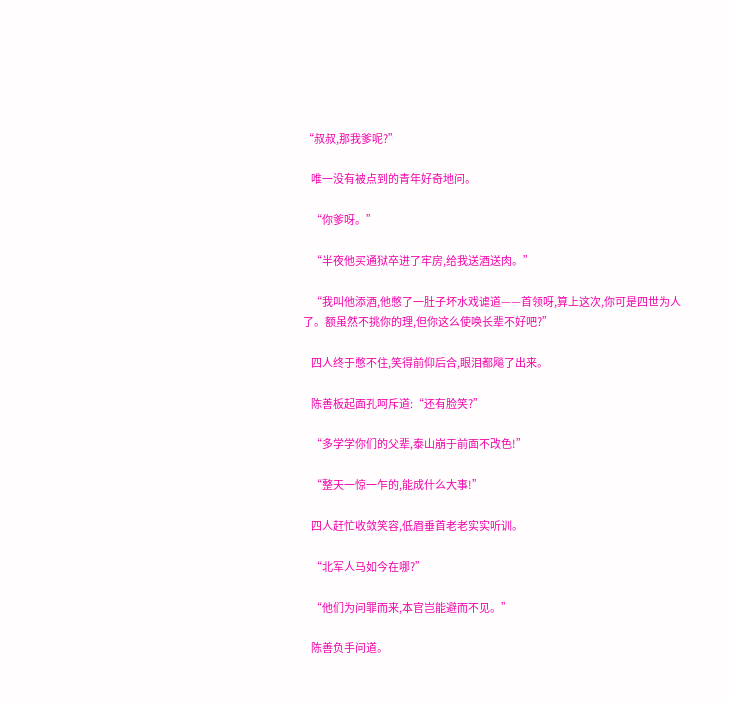“叔叔,那我爹呢?”

    唯一没有被点到的青年好奇地问。

    “你爹呀。”

    “半夜他买通狱卒进了牢房,给我送酒送肉。”

    “我叫他添酒,他憋了一肚子坏水戏谑道——首领呀,算上这次,你可是四世为人了。额虽然不挑你的理,但你这么使唤长辈不好吧?”

    四人终于憋不住,笑得前仰后合,眼泪都飚了出来。

    陈善板起面孔呵斥道:“还有脸笑?”

    “多学学你们的父辈,泰山崩于前面不改色!”

    “整天一惊一乍的,能成什么大事!”

    四人赶忙收敛笑容,低眉垂首老老实实听训。

    “北军人马如今在哪?”

    “他们为问罪而来,本官岂能避而不见。”

    陈善负手问道。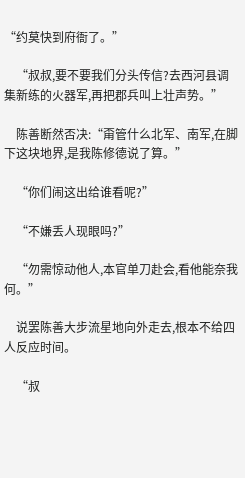“约莫快到府衙了。”

    “叔叔,要不要我们分头传信?去西河县调集新练的火器军,再把郡兵叫上壮声势。”

    陈善断然否决:“甭管什么北军、南军,在脚下这块地界,是我陈修德说了算。”

    “你们闹这出给谁看呢?”

    “不嫌丢人现眼吗?”

    “勿需惊动他人,本官单刀赴会,看他能奈我何。”

    说罢陈善大步流星地向外走去,根本不给四人反应时间。

    “叔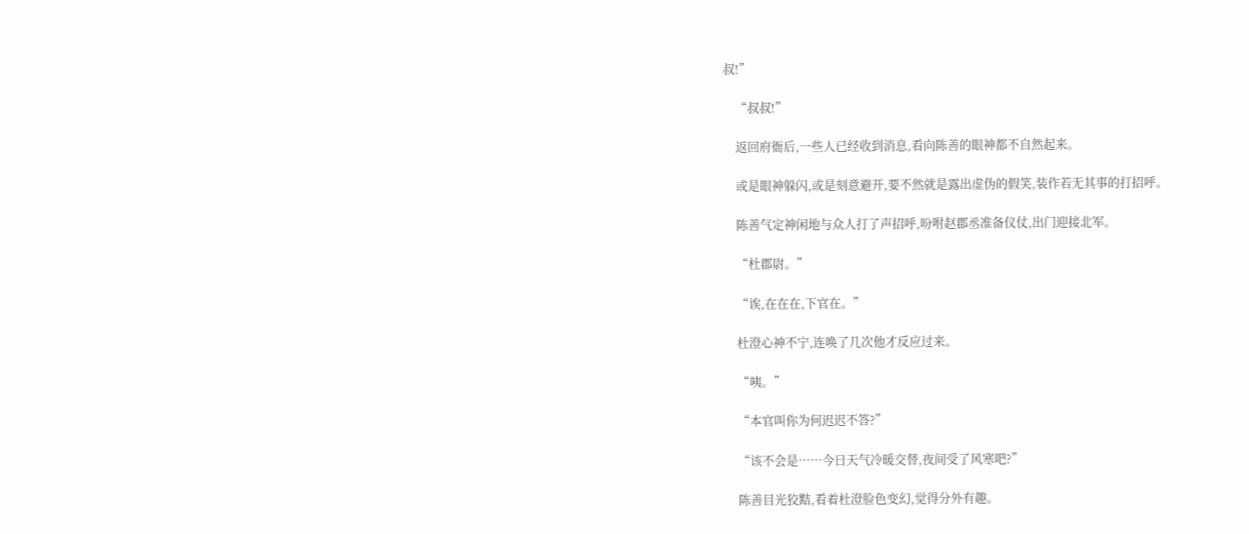叔!”

    “叔叔!”

    返回府衙后,一些人已经收到消息,看向陈善的眼神都不自然起来。

    或是眼神躲闪,或是刻意避开,要不然就是露出虚伪的假笑,装作若无其事的打招呼。

    陈善气定神闲地与众人打了声招呼,吩咐赵郡丞准备仪仗,出门迎接北军。

    “杜郡尉。”

    “诶,在在在,下官在。”

    杜澄心神不宁,连唤了几次他才反应过来。

    “咦。”

    “本官叫你为何迟迟不答?”

    “该不会是……今日天气冷暖交替,夜间受了风寒吧?”

    陈善目光狡黠,看着杜澄脸色变幻,觉得分外有趣。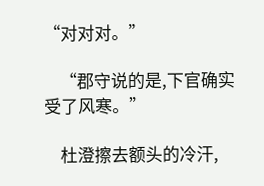“对对对。”

    “郡守说的是,下官确实受了风寒。”

    杜澄擦去额头的冷汗,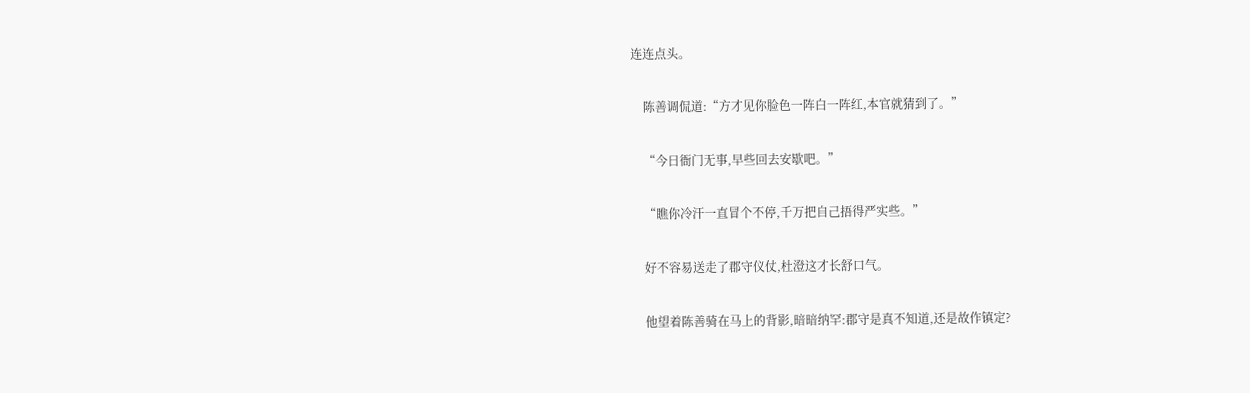连连点头。

    陈善调侃道:“方才见你脸色一阵白一阵红,本官就猜到了。”

    “今日衙门无事,早些回去安歇吧。”

    “瞧你冷汗一直冒个不停,千万把自己捂得严实些。”

    好不容易送走了郡守仪仗,杜澄这才长舒口气。

    他望着陈善骑在马上的背影,暗暗纳罕:郡守是真不知道,还是故作镇定?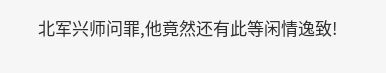北军兴师问罪,他竟然还有此等闲情逸致!